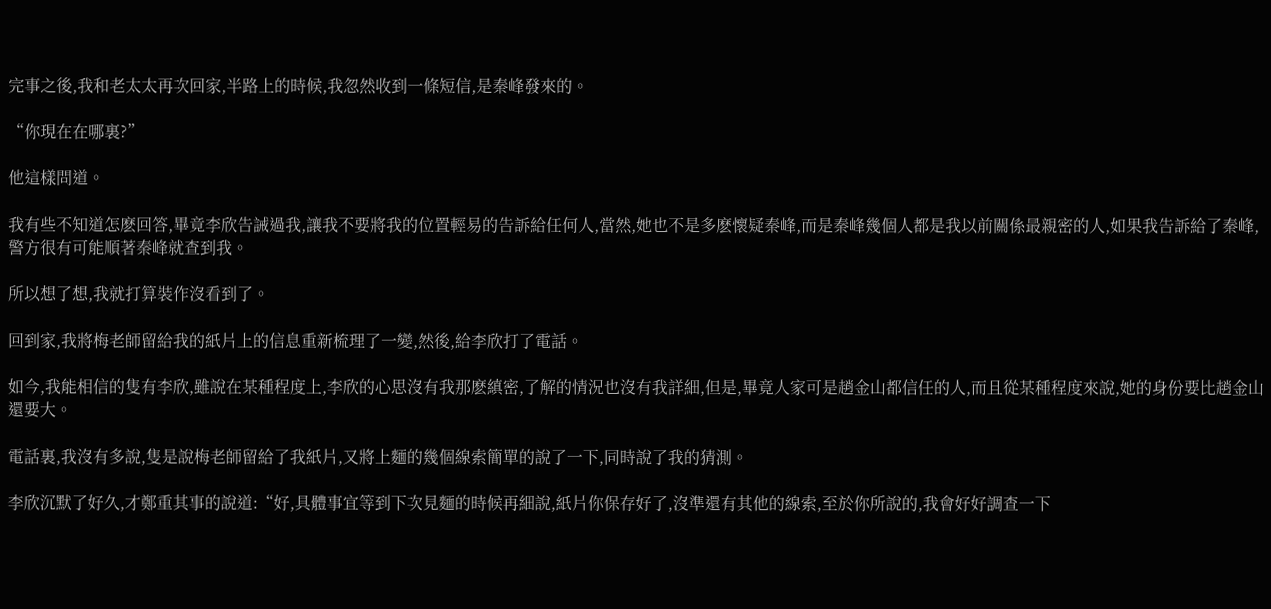完事之後,我和老太太再次回家,半路上的時候,我忽然收到一條短信,是秦峰發來的。

“你現在在哪裏?”

他這樣問道。

我有些不知道怎麽回答,畢竟李欣告誡過我,讓我不要將我的位置輕易的告訴給任何人,當然,她也不是多麽懷疑秦峰,而是秦峰幾個人都是我以前關係最親密的人,如果我告訴給了秦峰,警方很有可能順著秦峰就查到我。

所以想了想,我就打算裝作沒看到了。

回到家,我將梅老師留給我的紙片上的信息重新梳理了一變,然後,給李欣打了電話。

如今,我能相信的隻有李欣,雖說在某種程度上,李欣的心思沒有我那麽縝密,了解的情況也沒有我詳細,但是,畢竟人家可是趙金山都信任的人,而且從某種程度來說,她的身份要比趙金山還要大。

電話裏,我沒有多說,隻是說梅老師留給了我紙片,又將上麵的幾個線索簡單的說了一下,同時說了我的猜測。

李欣沉默了好久,才鄭重其事的說道:“好,具體事宜等到下次見麵的時候再細說,紙片你保存好了,沒準還有其他的線索,至於你所說的,我會好好調查一下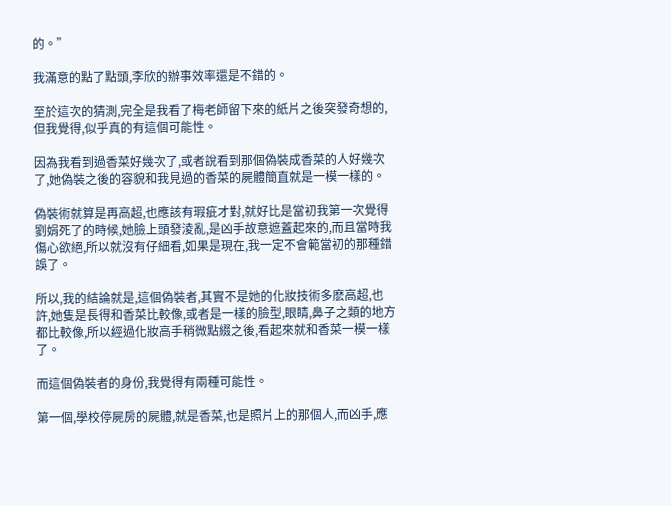的。”

我滿意的點了點頭,李欣的辦事效率還是不錯的。

至於這次的猜測,完全是我看了梅老師留下來的紙片之後突發奇想的,但我覺得,似乎真的有這個可能性。

因為我看到過香菜好幾次了,或者說看到那個偽裝成香菜的人好幾次了,她偽裝之後的容貌和我見過的香菜的屍體簡直就是一模一樣的。

偽裝術就算是再高超,也應該有瑕疵才對,就好比是當初我第一次覺得劉娟死了的時候,她臉上頭發淩亂,是凶手故意遮蓋起來的,而且當時我傷心欲絕,所以就沒有仔細看,如果是現在,我一定不會範當初的那種錯誤了。

所以,我的結論就是,這個偽裝者,其實不是她的化妝技術多麽高超,也許,她隻是長得和香菜比較像,或者是一樣的臉型,眼睛,鼻子之類的地方都比較像,所以經過化妝高手稍微點綴之後,看起來就和香菜一模一樣了。

而這個偽裝者的身份,我覺得有兩種可能性。

第一個,學校停屍房的屍體,就是香菜,也是照片上的那個人,而凶手,應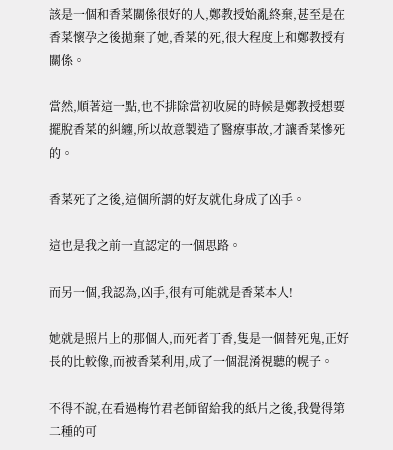該是一個和香菜關係很好的人,鄭教授始亂終棄,甚至是在香菜懷孕之後拋棄了她,香菜的死,很大程度上和鄭教授有關係。

當然,順著這一點,也不排除當初收屍的時候是鄭教授想要擺脫香菜的糾纏,所以故意製造了醫療事故,才讓香菜慘死的。

香菜死了之後,這個所謂的好友就化身成了凶手。

這也是我之前一直認定的一個思路。

而另一個,我認為,凶手,很有可能就是香菜本人!

她就是照片上的那個人,而死者丁香,隻是一個替死鬼,正好長的比較像,而被香菜利用,成了一個混淆視聽的幌子。

不得不說,在看過梅竹君老師留給我的紙片之後,我覺得第二種的可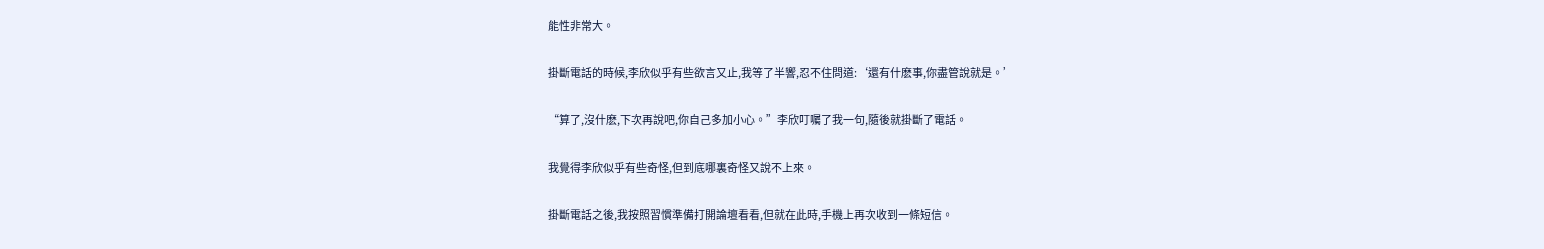能性非常大。

掛斷電話的時候,李欣似乎有些欲言又止,我等了半響,忍不住問道:‘還有什麽事,你盡管說就是。’

“算了,沒什麽,下次再說吧,你自己多加小心。”李欣叮囑了我一句,隨後就掛斷了電話。

我覺得李欣似乎有些奇怪,但到底哪裏奇怪又說不上來。

掛斷電話之後,我按照習慣準備打開論壇看看,但就在此時,手機上再次收到一條短信。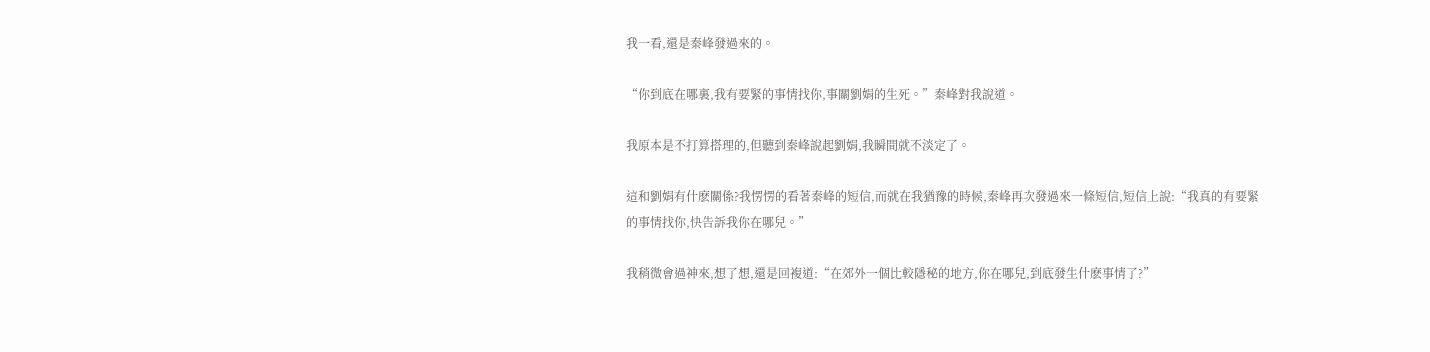我一看,還是秦峰發過來的。

“你到底在哪裏,我有要緊的事情找你,事關劉娟的生死。”秦峰對我說道。

我原本是不打算搭理的,但聽到秦峰說起劉娟,我瞬間就不淡定了。

這和劉娟有什麽關係?我愣愣的看著秦峰的短信,而就在我猶豫的時候,秦峰再次發過來一條短信,短信上說:“我真的有要緊的事情找你,快告訴我你在哪兒。”

我稍微會過神來,想了想,還是回複道:“在郊外一個比較隱秘的地方,你在哪兒,到底發生什麽事情了?”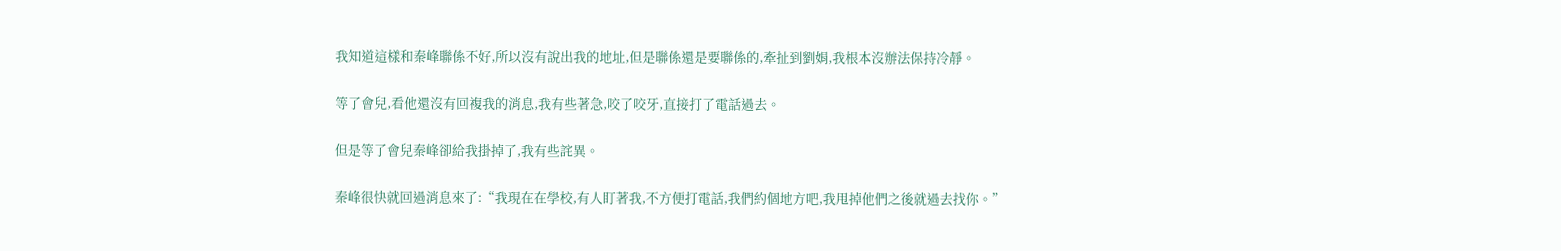我知道這樣和秦峰聯係不好,所以沒有說出我的地址,但是聯係還是要聯係的,牽扯到劉娟,我根本沒辦法保持冷靜。

等了會兒,看他還沒有回複我的消息,我有些著急,咬了咬牙,直接打了電話過去。

但是等了會兒秦峰卻給我掛掉了,我有些詫異。

秦峰很快就回過消息來了:“我現在在學校,有人盯著我,不方便打電話,我們約個地方吧,我甩掉他們之後就過去找你。”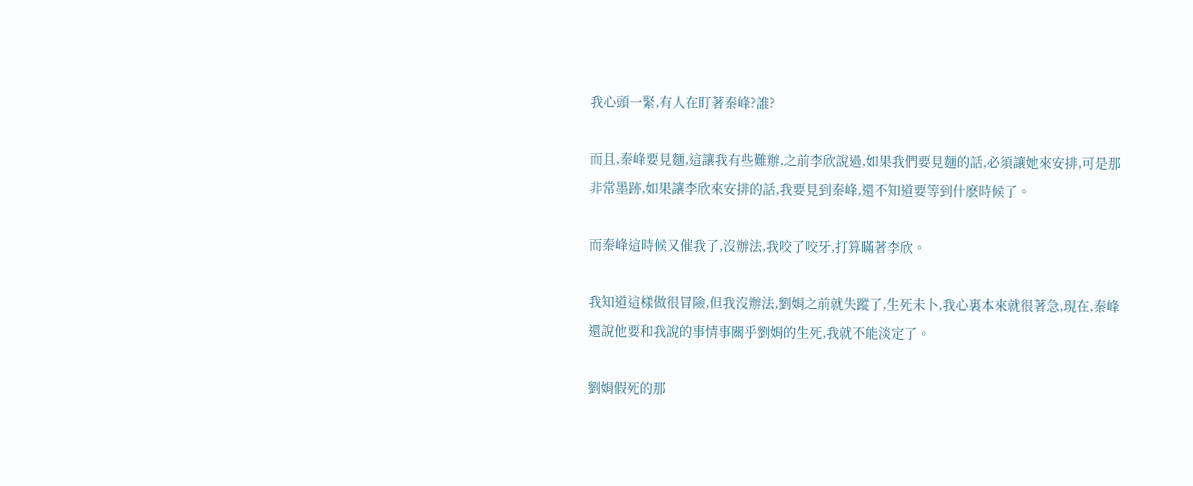我心頭一緊,有人在盯著秦峰?誰?

而且,秦峰要見麵,這讓我有些難辦,之前李欣說過,如果我們要見麵的話,必須讓她來安排,可是那非常墨跡,如果讓李欣來安排的話,我要見到秦峰,還不知道要等到什麽時候了。

而秦峰這時候又催我了,沒辦法,我咬了咬牙,打算瞞著李欣。

我知道這樣做很冒險,但我沒辦法,劉娟之前就失蹤了,生死未卜,我心裏本來就很著急,現在,秦峰還說他要和我說的事情事關乎劉娟的生死,我就不能淡定了。

劉娟假死的那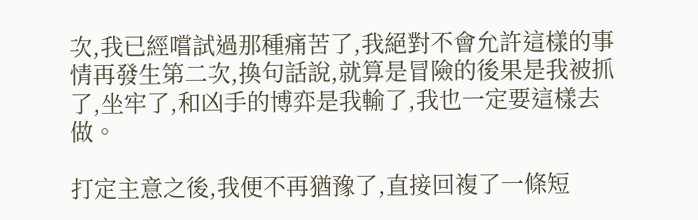次,我已經嚐試過那種痛苦了,我絕對不會允許這樣的事情再發生第二次,換句話說,就算是冒險的後果是我被抓了,坐牢了,和凶手的博弈是我輸了,我也一定要這樣去做。

打定主意之後,我便不再猶豫了,直接回複了一條短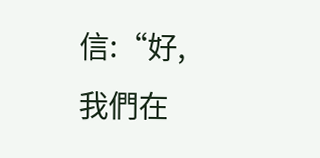信:“好,我們在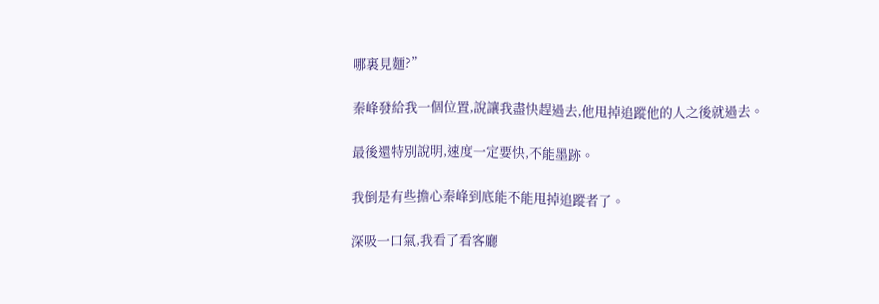哪裏見麵?”

秦峰發給我一個位置,說讓我盡快趕過去,他甩掉追蹤他的人之後就過去。

最後還特別說明,速度一定要快,不能墨跡。

我倒是有些擔心秦峰到底能不能甩掉追蹤者了。

深吸一口氣,我看了看客廳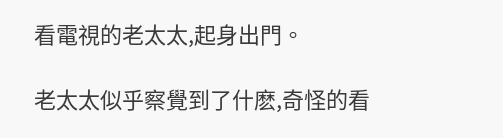看電視的老太太,起身出門。

老太太似乎察覺到了什麽,奇怪的看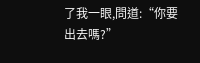了我一眼,問道:“你要出去嗎?”